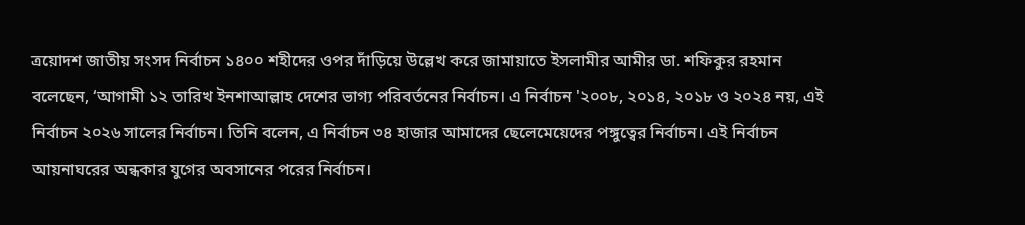ত্রয়োদশ জাতীয় সংসদ নির্বাচন ১৪০০ শহীদের ওপর দাঁড়িয়ে উল্লেখ করে জামায়াতে ইসলামীর আমীর ডা. শফিকুর রহমান বলেছেন, ‘আগামী ১২ তারিখ ইনশাআল্লাহ দেশের ভাগ্য পরিবর্তনের নির্বাচন। এ নির্বাচন '২০০৮, ২০১৪, ২০১৮ ও ২০২৪ নয়, এই নির্বাচন ২০২৬ সালের নির্বাচন। তিনি বলেন, এ নির্বাচন ৩৪ হাজার আমাদের ছেলেমেয়েদের পঙ্গুত্বের নির্বাচন। এই নির্বাচন আয়নাঘরের অন্ধকার যুগের অবসানের পরের নির্বাচন।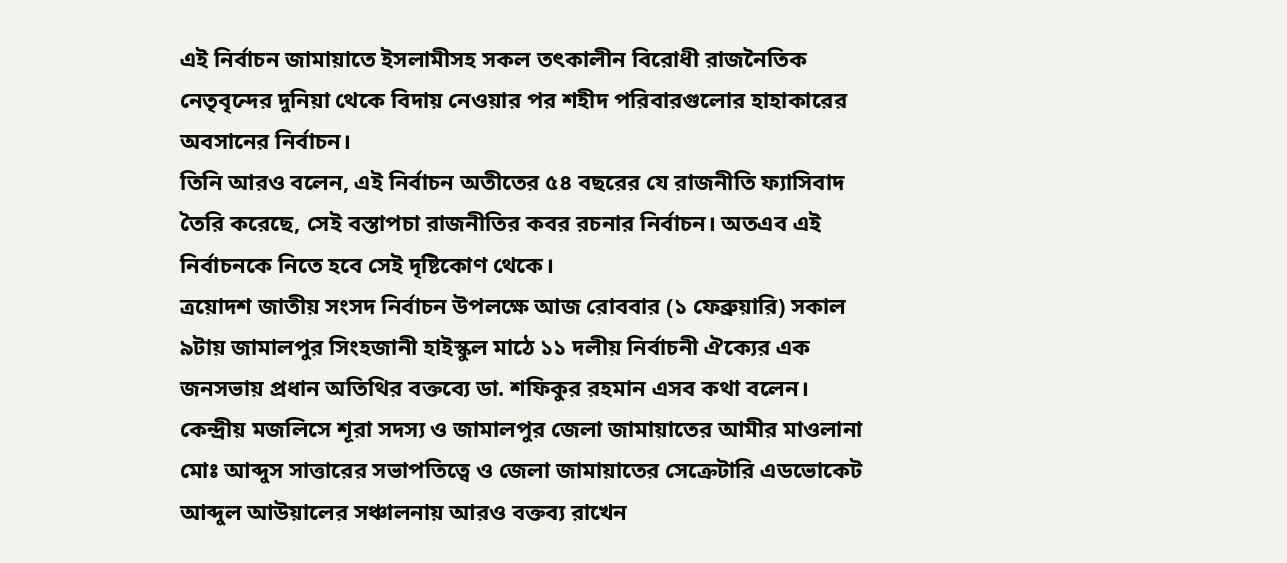এই নির্বাচন জামায়াতে ইসলামীসহ সকল তৎকালীন বিরোধী রাজনৈতিক নেতৃবৃন্দের দুনিয়া থেকে বিদায় নেওয়ার পর শহীদ পরিবারগুলোর হাহাকারের অবসানের নির্বাচন।
তিনি আরও বলেন, এই নির্বাচন অতীতের ৫৪ বছরের যে রাজনীতি ফ্যাসিবাদ তৈরি করেছে, সেই বস্তাপচা রাজনীতির কবর রচনার নির্বাচন। অতএব এই নির্বাচনকে নিতে হবে সেই দৃষ্টিকোণ থেকে।
ত্রয়োদশ জাতীয় সংসদ নির্বাচন উপলক্ষে আজ রোববার (১ ফেব্রুয়ারি) সকাল ৯টায় জামালপুর সিংহজানী হাইস্কুল মাঠে ১১ দলীয় নির্বাচনী ঐক্যের এক জনসভায় প্রধান অতিথির বক্তব্যে ডা. শফিকুর রহমান এসব কথা বলেন।
কেন্দ্রীয় মজলিসে শূরা সদস্য ও জামালপুর জেলা জামায়াতের আমীর মাওলানা মোঃ আব্দুস সাত্তারের সভাপতিত্বে ও জেলা জামায়াতের সেক্রেটারি এডভোকেট আব্দুল আউয়ালের সঞ্চালনায় আরও বক্তব্য রাখেন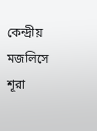কেন্দ্রীয় মজলিসে শূরা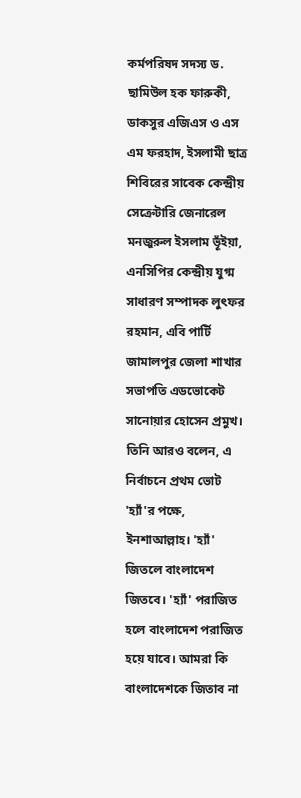কর্মপরিষদ সদস্য ড. ছামিউল হক ফারুকী, ডাকসুর এজিএস ও এস এম ফরহাদ, ইসলামী ছাত্র শিবিরের সাবেক কেন্দ্রীয় সেক্রেটারি জেনারেল মনজুরুল ইসলাম ভূঁইয়া, এনসিপির কেন্দ্রীয় যুগ্ম সাধারণ সম্পাদক লুৎফর রহমান, এবি পার্টি জামালপুর জেলা শাখার সভাপতি এডভোকেট সানোয়ার হোসেন প্রমুখ।
তিনি আরও বলেন, এ নির্বাচনে প্রথম ভোট 'হ্যাঁ'র পক্ষে, ইনশাআল্লাহ। 'হ্যাঁ' জিতলে বাংলাদেশ জিতবে। 'হ্যাঁ' পরাজিত হলে বাংলাদেশ পরাজিত হয়ে যাবে। আমরা কি বাংলাদেশকে জিতাব না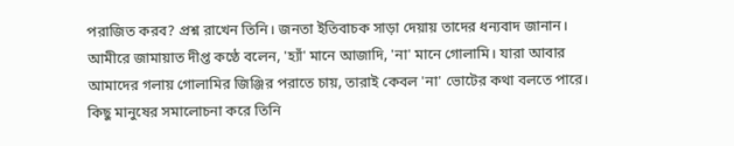পরাজিত করব? প্রশ্ন রাখেন তিনি। জনতা ইতিবাচক সাড়া দেয়ায় তাদের ধন্যবাদ জানান।
আমীরে জামায়াত দীপ্ত কণ্ঠে বলেন, 'হ্যাঁ' মানে আজাদি, 'না' মানে গোলামি। যারা আবার আমাদের গলায় গোলামির জিঞ্জির পরাতে চায়, তারাই কেবল 'না' ভোটের কথা বলতে পারে।
কিছু মানুষের সমালোচনা করে তিনি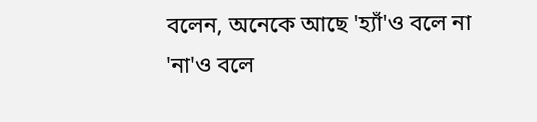বলেন, অনেকে আছে 'হ্যাঁ'ও বলে না 'না'ও বলে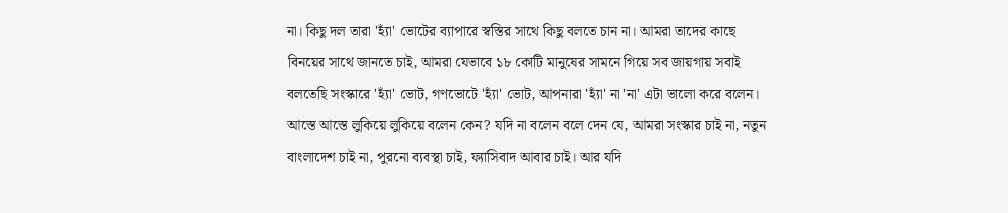না। কিছু দল তারা 'হ্যাঁ' ভোটের ব্যাপারে স্বস্তির সাথে কিছু বলতে চান না। আমরা তাদের কাছে বিনয়ের সাথে জানতে চাই, আমরা যেভাবে ১৮ কোটি মানুষের সামনে গিয়ে সব জায়গায় সবাই বলতেছি সংস্কারে 'হ্যাঁ' ভোট, গণভোটে 'হ্যাঁ' ভোট, আপনারা 'হ্যাঁ' না 'না' এটা ভালো করে বলেন। আস্তে আস্তে লুকিয়ে লুকিয়ে বলেন কেন? যদি না বলেন বলে দেন যে, আমরা সংস্কার চাই না, নতুন বাংলাদেশ চাই না, পুরনো ব্যবস্থা চাই, ফ্যাসিবাদ আবার চাই। আর যদি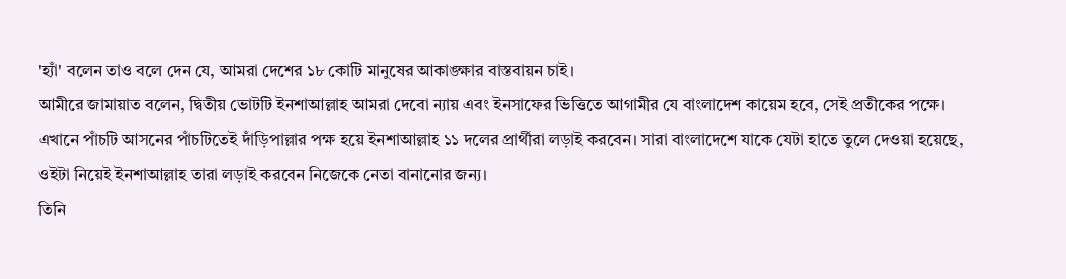'হ্যাঁ' বলেন তাও বলে দেন যে, আমরা দেশের ১৮ কোটি মানুষের আকাঙ্ক্ষার বাস্তবায়ন চাই।
আমীরে জামায়াত বলেন, দ্বিতীয় ভোটটি ইনশাআল্লাহ আমরা দেবো ন্যায় এবং ইনসাফের ভিত্তিতে আগামীর যে বাংলাদেশ কায়েম হবে, সেই প্রতীকের পক্ষে। এখানে পাঁচটি আসনের পাঁচটিতেই দাঁড়িপাল্লার পক্ষ হয়ে ইনশাআল্লাহ ১১ দলের প্রার্থীরা লড়াই করবেন। সারা বাংলাদেশে যাকে যেটা হাতে তুলে দেওয়া হয়েছে, ওইটা নিয়েই ইনশাআল্লাহ তারা লড়াই করবেন নিজেকে নেতা বানানোর জন্য।
তিনি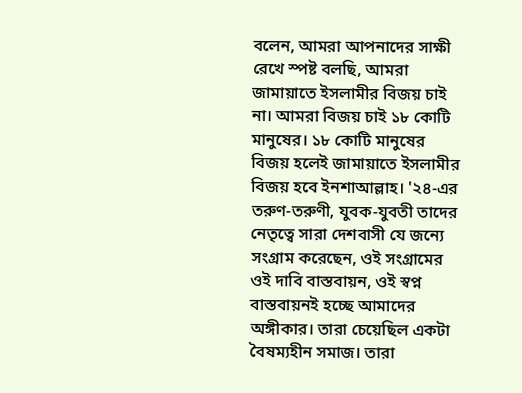বলেন, আমরা আপনাদের সাক্ষী রেখে স্পষ্ট বলছি, আমরা জামায়াতে ইসলামীর বিজয় চাই না। আমরা বিজয় চাই ১৮ কোটি মানুষের। ১৮ কোটি মানুষের বিজয় হলেই জামায়াতে ইসলামীর বিজয় হবে ইনশাআল্লাহ। '২৪-এর তরুণ-তরুণী, যুবক-যুবতী তাদের নেতৃত্বে সারা দেশবাসী যে জন্যে সংগ্রাম করেছেন, ওই সংগ্রামের ওই দাবি বাস্তবায়ন, ওই স্বপ্ন বাস্তবায়নই হচ্ছে আমাদের অঙ্গীকার। তারা চেয়েছিল একটা বৈষম্যহীন সমাজ। তারা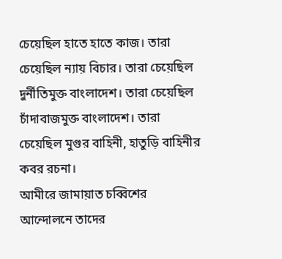চেয়েছিল হাতে হাতে কাজ। তারা চেয়েছিল ন্যায় বিচার। তারা চেয়েছিল দুর্নীতিমুক্ত বাংলাদেশ। তারা চেয়েছিল চাঁদাবাজমুক্ত বাংলাদেশ। তারা চেয়েছিল মুগুর বাহিনী, হাতুড়ি বাহিনীর কবর রচনা।
আমীরে জামায়াত চব্বিশের আন্দোলনে তাদের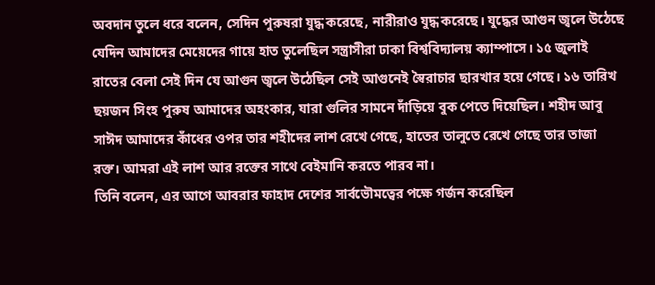অবদান তুলে ধরে বলেন, সেদিন পুরুষরা যুদ্ধ করেছে, নারীরাও যুদ্ধ করেছে। যুদ্ধের আগুন জ্বলে উঠেছে যেদিন আমাদের মেয়েদের গায়ে হাত তুলেছিল সন্ত্রাসীরা ঢাকা বিশ্ববিদ্যালয় ক্যাম্পাসে। ১৫ জুলাই রাতের বেলা সেই দিন যে আগুন জ্বলে উঠেছিল সেই আগুনেই স্বৈরাচার ছারখার হয়ে গেছে। ১৬ তারিখ ছয়জন সিংহ পুরুষ আমাদের অহংকার, যারা গুলির সামনে দাঁড়িয়ে বুক পেতে দিয়েছিল। শহীদ আবু সাঈদ আমাদের কাঁধের ওপর তার শহীদের লাশ রেখে গেছে, হাতের তালুতে রেখে গেছে তার তাজা রক্ত। আমরা এই লাশ আর রক্তের সাথে বেইমানি করতে পারব না।
তিনি বলেন, এর আগে আবরার ফাহাদ দেশের সার্বভৌমত্বের পক্ষে গর্জন করেছিল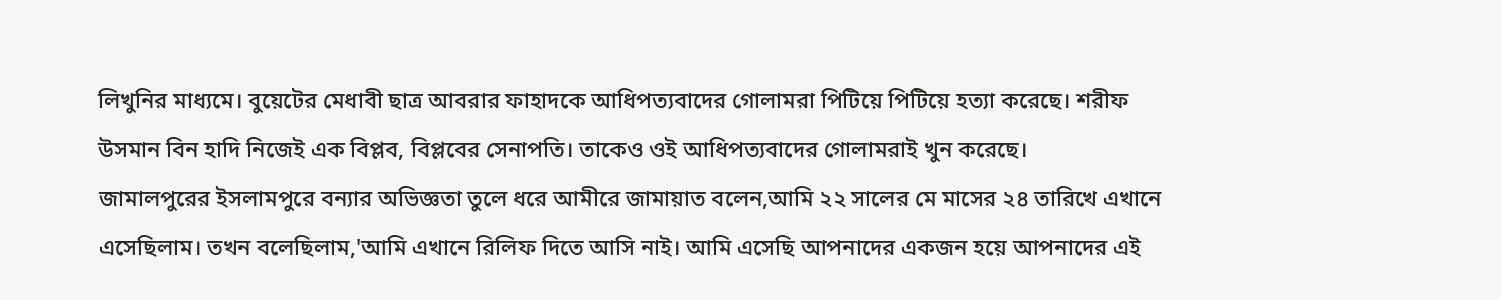লিখুনির মাধ্যমে। বুয়েটের মেধাবী ছাত্র আবরার ফাহাদকে আধিপত্যবাদের গোলামরা পিটিয়ে পিটিয়ে হত্যা করেছে। শরীফ উসমান বিন হাদি নিজেই এক বিপ্লব, বিপ্লবের সেনাপতি। তাকেও ওই আধিপত্যবাদের গোলামরাই খুন করেছে।
জামালপুরের ইসলামপুরে বন্যার অভিজ্ঞতা তুলে ধরে আমীরে জামায়াত বলেন,আমি ২২ সালের মে মাসের ২৪ তারিখে এখানে এসেছিলাম। তখন বলেছিলাম,'আমি এখানে রিলিফ দিতে আসি নাই। আমি এসেছি আপনাদের একজন হয়ে আপনাদের এই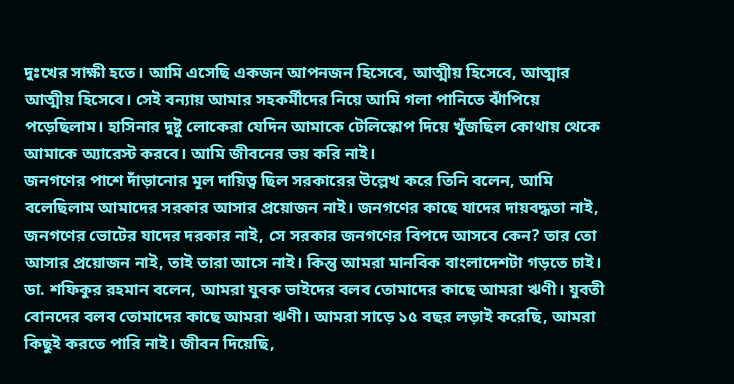দুঃখের সাক্ষী হতে। আমি এসেছি একজন আপনজন হিসেবে, আত্মীয় হিসেবে, আত্মার আত্মীয় হিসেবে। সেই বন্যায় আমার সহকর্মীদের নিয়ে আমি গলা পানিতে ঝাঁপিয়ে পড়েছিলাম। হাসিনার দুষ্টু লোকেরা যেদিন আমাকে টেলিস্কোপ দিয়ে খুঁজছিল কোথায় থেকে আমাকে অ্যারেস্ট করবে। আমি জীবনের ভয় করি নাই।
জনগণের পাশে দাঁড়ানোর মূল দায়িত্ব ছিল সরকারের উল্লেখ করে তিনি বলেন, আমি বলেছিলাম আমাদের সরকার আসার প্রয়োজন নাই। জনগণের কাছে যাদের দায়বদ্ধতা নাই, জনগণের ভোটের যাদের দরকার নাই, সে সরকার জনগণের বিপদে আসবে কেন? তার তো আসার প্রয়োজন নাই, তাই তারা আসে নাই। কিন্তু আমরা মানবিক বাংলাদেশটা গড়তে চাই।
ডা. শফিকুর রহমান বলেন, আমরা যুবক ভাইদের বলব তোমাদের কাছে আমরা ঋণী। যুবতী বোনদের বলব তোমাদের কাছে আমরা ঋণী। আমরা সাড়ে ১৫ বছর লড়াই করেছি, আমরা কিছুই করতে পারি নাই। জীবন দিয়েছি,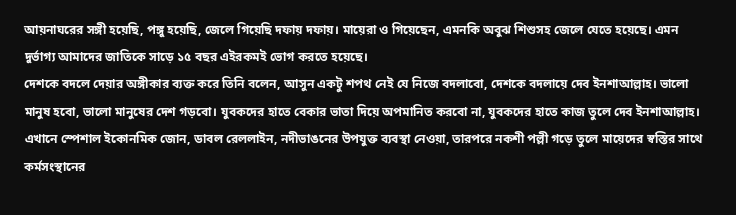আয়নাঘরের সঙ্গী হয়েছি, পঙ্গু হয়েছি, জেলে গিয়েছি দফায় দফায়। মায়েরা ও গিয়েছেন, এমনকি অবুঝ শিশুসহ জেলে যেতে হয়েছে। এমন দুর্ভাগ্য আমাদের জাতিকে সাড়ে ১৫ বছর এইরকমই ভোগ করতে হয়েছে।
দেশকে বদলে দেয়ার অঙ্গীকার ব্যক্ত করে তিনি বলেন, আসুন একটু শপথ নেই যে নিজে বদলাবো, দেশকে বদলায়ে দেব ইনশাআল্লাহ। ভালো মানুষ হবো, ভালো মানুষের দেশ গড়বো। যুবকদের হাতে বেকার ভাতা দিয়ে অপমানিত করবো না, যুবকদের হাতে কাজ তুলে দেব ইনশাআল্লাহ। এখানে স্পেশাল ইকোনমিক জোন, ডাবল রেললাইন, নদীভাঙনের উপযুক্ত ব্যবস্থা নেওয়া, তারপরে নকশী পল্লী গড়ে তুলে মায়েদের স্বস্তির সাথে কর্মসংস্থানের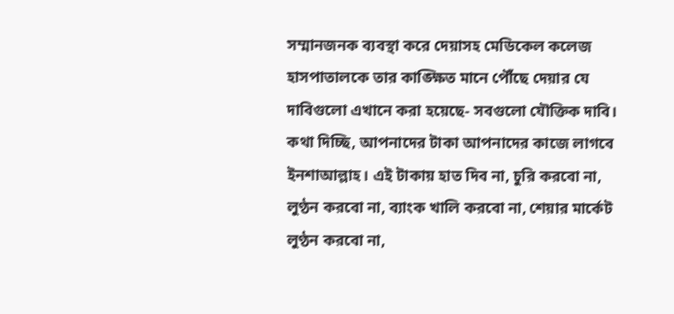সম্মানজনক ব্যবস্থা করে দেয়াসহ মেডিকেল কলেজ হাসপাতালকে তার কাঙ্ক্ষিত মানে পৌঁছে দেয়ার যে দাবিগুলো এখানে করা হয়েছে- সবগুলো যৌক্তিক দাবি। কথা দিচ্ছি, আপনাদের টাকা আপনাদের কাজে লাগবে ইনশাআল্লাহ। এই টাকায় হাত দিব না, চুরি করবো না, লুণ্ঠন করবো না, ব্যাংক খালি করবো না, শেয়ার মার্কেট লুণ্ঠন করবো না,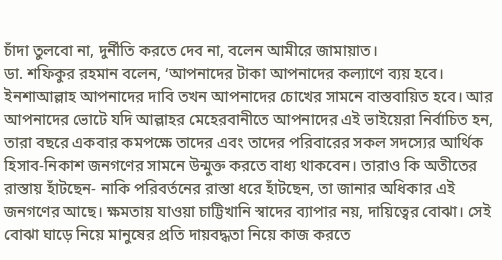চাঁদা তুলবো না, দুর্নীতি করতে দেব না, বলেন আমীরে জামায়াত।
ডা. শফিকুর রহমান বলেন, ‘আপনাদের টাকা আপনাদের কল্যাণে ব্যয় হবে। ইনশাআল্লাহ আপনাদের দাবি তখন আপনাদের চোখের সামনে বাস্তবায়িত হবে। আর আপনাদের ভোটে যদি আল্লাহর মেহেরবানীতে আপনাদের এই ভাইয়েরা নির্বাচিত হন, তারা বছরে একবার কমপক্ষে তাদের এবং তাদের পরিবারের সকল সদস্যের আর্থিক হিসাব-নিকাশ জনগণের সামনে উন্মুক্ত করতে বাধ্য থাকবেন। তারাও কি অতীতের রাস্তায় হাঁটছেন- নাকি পরিবর্তনের রাস্তা ধরে হাঁটছেন, তা জানার অধিকার এই জনগণের আছে। ক্ষমতায় যাওয়া চাট্টিখানি স্বাদের ব্যাপার নয়, দায়িত্বের বোঝা। সেই বোঝা ঘাড়ে নিয়ে মানুষের প্রতি দায়বদ্ধতা নিয়ে কাজ করতে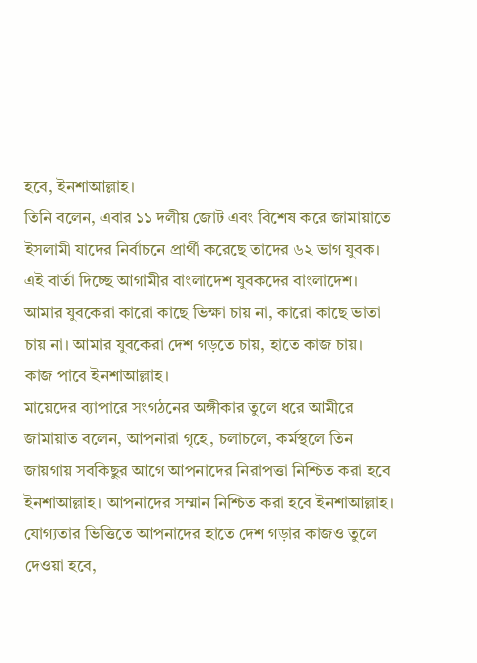হবে, ইনশাআল্লাহ।
তিনি বলেন, এবার ১১ দলীয় জোট এবং বিশেষ করে জামায়াতে ইসলামী যাদের নির্বাচনে প্রার্থী করেছে তাদের ৬২ ভাগ যুবক। এই বার্তা দিচ্ছে আগামীর বাংলাদেশ যুবকদের বাংলাদেশ। আমার যুবকেরা কারো কাছে ভিক্ষা চায় না, কারো কাছে ভাতা চায় না। আমার যুবকেরা দেশ গড়তে চায়, হাতে কাজ চায়। কাজ পাবে ইনশাআল্লাহ।
মায়েদের ব্যাপারে সংগঠনের অঙ্গীকার তুলে ধরে আমীরে জামায়াত বলেন, আপনারা গৃহে, চলাচলে, কর্মস্থলে তিন জায়গায় সবকিছুর আগে আপনাদের নিরাপত্তা নিশ্চিত করা হবে ইনশাআল্লাহ। আপনাদের সম্মান নিশ্চিত করা হবে ইনশাআল্লাহ। যোগ্যতার ভিত্তিতে আপনাদের হাতে দেশ গড়ার কাজও তুলে দেওয়া হবে,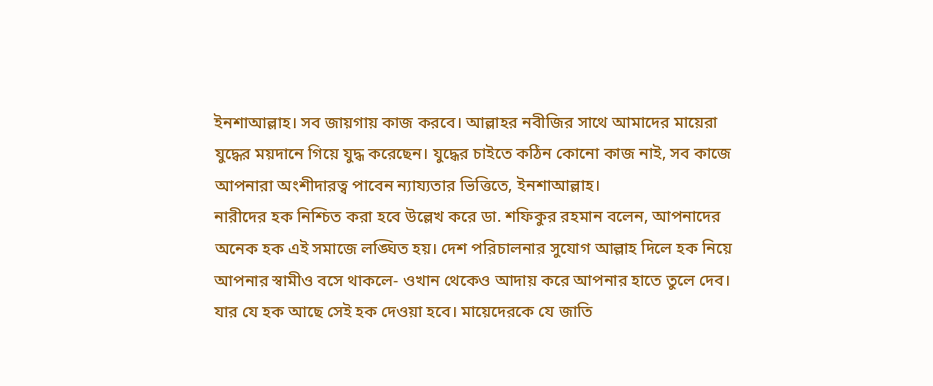ইনশাআল্লাহ। সব জায়গায় কাজ করবে। আল্লাহর নবীজির সাথে আমাদের মায়েরা যুদ্ধের ময়দানে গিয়ে যুদ্ধ করেছেন। যুদ্ধের চাইতে কঠিন কোনো কাজ নাই, সব কাজে আপনারা অংশীদারত্ব পাবেন ন্যায্যতার ভিত্তিতে, ইনশাআল্লাহ।
নারীদের হক নিশ্চিত করা হবে উল্লেখ করে ডা. শফিকুর রহমান বলেন, আপনাদের অনেক হক এই সমাজে লঙ্ঘিত হয়। দেশ পরিচালনার সুযোগ আল্লাহ দিলে হক নিয়ে আপনার স্বামীও বসে থাকলে- ওখান থেকেও আদায় করে আপনার হাতে তুলে দেব। যার যে হক আছে সেই হক দেওয়া হবে। মায়েদেরকে যে জাতি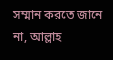সম্মান করতে জানে না, আল্লাহ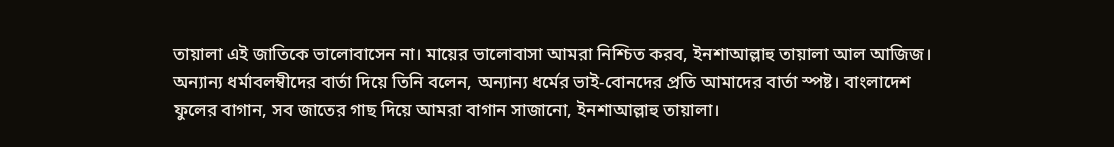তায়ালা এই জাতিকে ভালোবাসেন না। মায়ের ভালোবাসা আমরা নিশ্চিত করব, ইনশাআল্লাহু তায়ালা আল আজিজ।
অন্যান্য ধর্মাবলম্বীদের বার্তা দিয়ে তিনি বলেন, অন্যান্য ধর্মের ভাই-বোনদের প্রতি আমাদের বার্তা স্পষ্ট। বাংলাদেশ ফুলের বাগান, সব জাতের গাছ দিয়ে আমরা বাগান সাজানো, ইনশাআল্লাহু তায়ালা।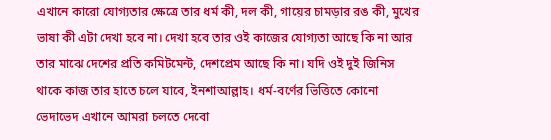এখানে কারো যোগ্যতার ক্ষেত্রে তার ধর্ম কী, দল কী, গায়ের চামড়ার রঙ কী, মুখের ভাষা কী এটা দেখা হবে না। দেখা হবে তার ওই কাজের যোগ্যতা আছে কি না আর তার মাঝে দেশের প্রতি কমিটমেন্ট, দেশপ্রেম আছে কি না। যদি ওই দুই জিনিস থাকে কাজ তার হাতে চলে যাবে, ইনশাআল্লাহ। ধর্ম-বর্ণের ভিত্তিতে কোনো ভেদাভেদ এখানে আমরা চলতে দেবো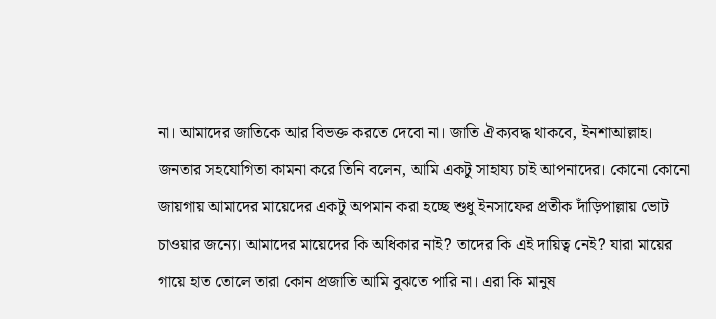না। আমাদের জাতিকে আর বিভক্ত করতে দেবো না। জাতি ঐক্যবদ্ধ থাকবে, ইনশাআল্লাহ।
জনতার সহযোগিতা কামনা করে তিনি বলেন, আমি একটু সাহায্য চাই আপনাদের। কোনো কোনো জায়গায় আমাদের মায়েদের একটু অপমান করা হচ্ছে শুধু ইনসাফের প্রতীক দাঁড়িপাল্লায় ভোট চাওয়ার জন্যে। আমাদের মায়েদের কি অধিকার নাই? তাদের কি এই দায়িত্ব নেই? যারা মায়ের গায়ে হাত তোলে তারা কোন প্রজাতি আমি বুঝতে পারি না। এরা কি মানুষ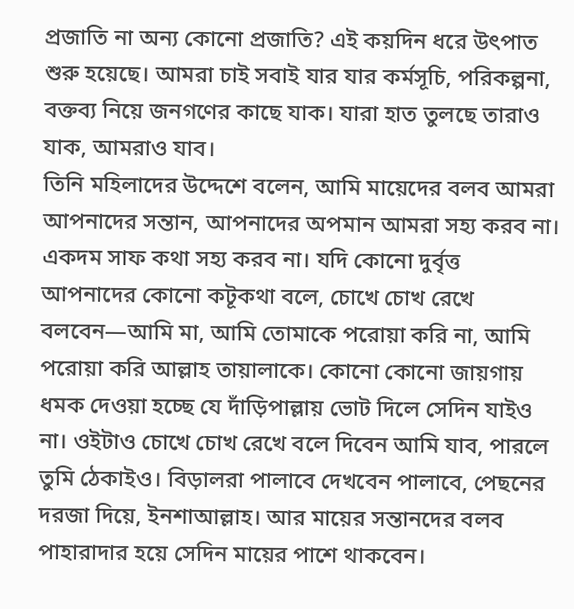প্রজাতি না অন্য কোনো প্রজাতি? এই কয়দিন ধরে উৎপাত শুরু হয়েছে। আমরা চাই সবাই যার যার কর্মসূচি, পরিকল্পনা, বক্তব্য নিয়ে জনগণের কাছে যাক। যারা হাত তুলছে তারাও যাক, আমরাও যাব।
তিনি মহিলাদের উদ্দেশে বলেন, আমি মায়েদের বলব আমরা আপনাদের সন্তান, আপনাদের অপমান আমরা সহ্য করব না। একদম সাফ কথা সহ্য করব না। যদি কোনো দুর্বৃত্ত আপনাদের কোনো কটূকথা বলে, চোখে চোখ রেখে বলবেন—আমি মা, আমি তোমাকে পরোয়া করি না, আমি পরোয়া করি আল্লাহ তায়ালাকে। কোনো কোনো জায়গায় ধমক দেওয়া হচ্ছে যে দাঁড়িপাল্লায় ভোট দিলে সেদিন যাইও না। ওইটাও চোখে চোখ রেখে বলে দিবেন আমি যাব, পারলে তুমি ঠেকাইও। বিড়ালরা পালাবে দেখবেন পালাবে, পেছনের দরজা দিয়ে, ইনশাআল্লাহ। আর মায়ের সন্তানদের বলব পাহারাদার হয়ে সেদিন মায়ের পাশে থাকবেন।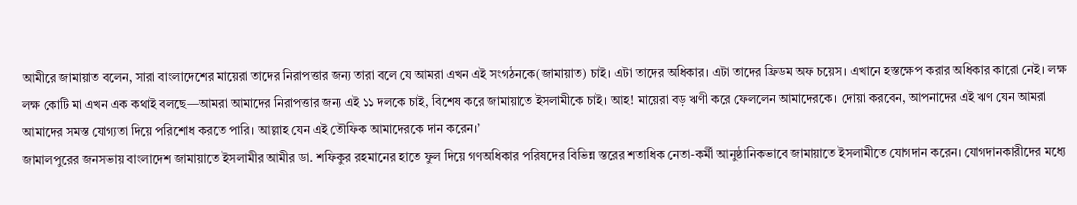আমীরে জামায়াত বলেন, সারা বাংলাদেশের মায়েরা তাদের নিরাপত্তার জন্য তারা বলে যে আমরা এখন এই সংগঠনকে(জামায়াত) চাই। এটা তাদের অধিকার। এটা তাদের ফ্রিডম অফ চয়েস। এখানে হস্তক্ষেপ করার অধিকার কারো নেই। লক্ষ লক্ষ কোটি মা এখন এক কথাই বলছে—আমরা আমাদের নিরাপত্তার জন্য এই ১১ দলকে চাই, বিশেষ করে জামায়াতে ইসলামীকে চাই। আহ! মায়েরা বড় ঋণী করে ফেললেন আমাদেরকে। দোয়া করবেন, আপনাদের এই ঋণ যেন আমরা আমাদের সমস্ত যোগ্যতা দিয়ে পরিশোধ করতে পারি। আল্লাহ যেন এই তৌফিক আমাদেরকে দান করেন।’
জামালপুরের জনসভায় বাংলাদেশ জামায়াতে ইসলামীর আমীর ডা. শফিকুর রহমানের হাতে ফুল দিয়ে গণঅধিকার পরিষদের বিভিন্ন স্তরের শতাধিক নেতা-কর্মী আনুষ্ঠানিকভাবে জামায়াতে ইসলামীতে যোগদান করেন। যোগদানকারীদের মধ্যে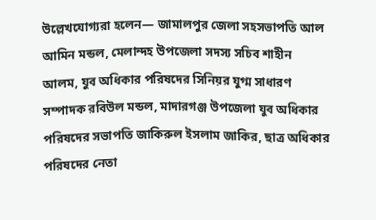উল্লেখযোগ্যরা হলেন— জামালপুর জেলা সহসভাপতি আল আমিন মন্ডল, মেলান্দহ উপজেলা সদস্য সচিব শাহীন আলম, যুব অধিকার পরিষদের সিনিয়র যুগ্ম সাধারণ সম্পাদক রবিউল মন্ডল, মাদারগঞ্জ উপজেলা যুব অধিকার পরিষদের সভাপতি জাকিরুল ইসলাম জাকির, ছাত্র অধিকার পরিষদের নেতা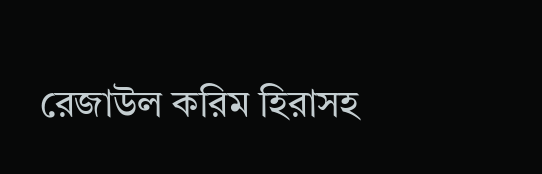রেজাউল করিম হিরাসহ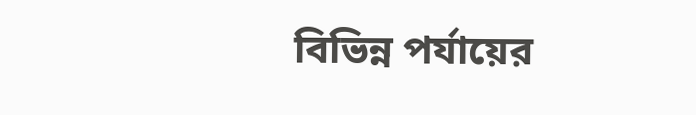বিভিন্ন পর্যায়ের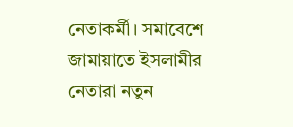নেতাকর্মী। সমাবেশে জামায়াতে ইসলামীর নেতারা নতুন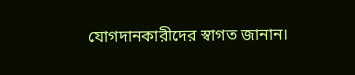যোগদানকারীদের স্বাগত জানান।